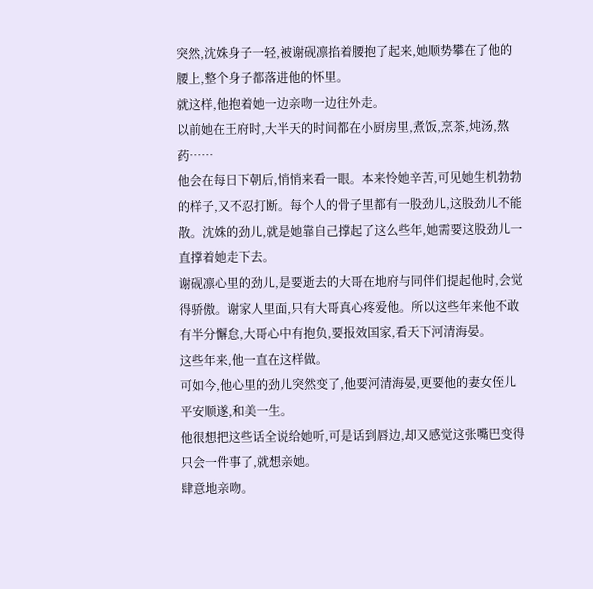突然,沈姝身子一轻,被谢砚凛掐着腰抱了起来,她顺势攀在了他的腰上,整个身子都落进他的怀里。
就这样,他抱着她一边亲吻一边往外走。
以前她在王府时,大半天的时间都在小厨房里,煮饭,烹茶,炖汤,熬药……
他会在每日下朝后,悄悄来看一眼。本来怜她辛苦,可见她生机勃勃的样子,又不忍打断。每个人的骨子里都有一股劲儿,这股劲儿不能散。沈姝的劲儿,就是她靠自己撑起了这么些年,她需要这股劲儿一直撑着她走下去。
谢砚凛心里的劲儿,是要逝去的大哥在地府与同伴们提起他时,会觉得骄傲。谢家人里面,只有大哥真心疼爱他。所以这些年来他不敢有半分懈怠,大哥心中有抱负,要报效国家,看天下河清海晏。
这些年来,他一直在这样做。
可如今,他心里的劲儿突然变了,他要河清海晏,更要他的妻女侄儿平安顺遂,和美一生。
他很想把这些话全说给她听,可是话到唇边,却又感觉这张嘴巴变得只会一件事了,就想亲她。
肆意地亲吻。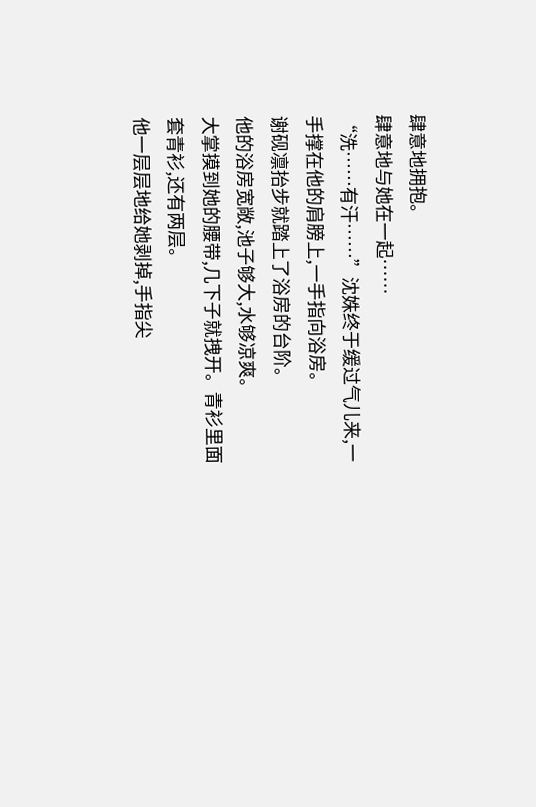肆意地拥抱。
肆意地与她在一起……
“洗……有汗……”沈姝终于缓过气儿来,一手撑在他的肩膀上,一手指向浴房。
谢砚凛抬步就踏上了浴房的台阶。
他的浴房宽敞,池子够大,水够凉爽。
大掌摸到她的腰带,几下子就拽开。青衫里面套青衫,还有两层。
他一层层地给她剥掉,手指尖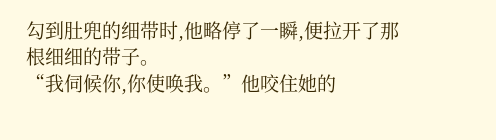勾到肚兜的细带时,他略停了一瞬,便拉开了那根细细的带子。
“我伺候你,你使唤我。”他咬住她的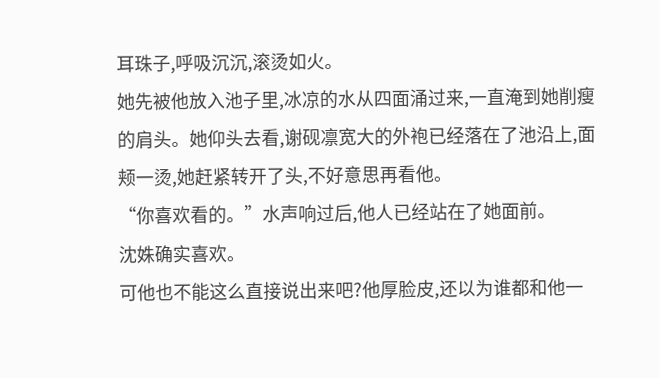耳珠子,呼吸沉沉,滚烫如火。
她先被他放入池子里,冰凉的水从四面涌过来,一直淹到她削瘦的肩头。她仰头去看,谢砚凛宽大的外袍已经落在了池沿上,面颊一烫,她赶紧转开了头,不好意思再看他。
“你喜欢看的。”水声响过后,他人已经站在了她面前。
沈姝确实喜欢。
可他也不能这么直接说出来吧?他厚脸皮,还以为谁都和他一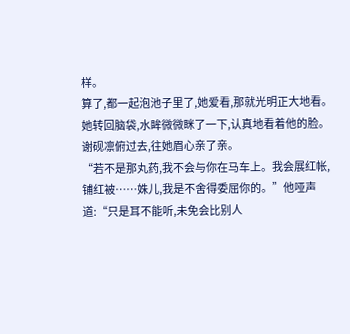样。
算了,都一起泡池子里了,她爱看,那就光明正大地看。
她转回脑袋,水眸微微眯了一下,认真地看着他的脸。
谢砚凛俯过去,往她眉心亲了亲。
“若不是那丸药,我不会与你在马车上。我会展红帐,铺红被……姝儿,我是不舍得委屈你的。”他哑声道:“只是耳不能听,未免会比别人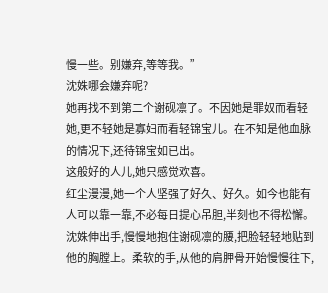慢一些。别嫌弃,等等我。”
沈姝哪会嫌弃呢?
她再找不到第二个谢砚凛了。不因她是罪奴而看轻她,更不轻她是寡妇而看轻锦宝儿。在不知是他血脉的情况下,还待锦宝如已出。
这般好的人儿,她只感觉欢喜。
红尘漫漫,她一个人坚强了好久、好久。如今也能有人可以靠一靠,不必每日提心吊胆,半刻也不得松懈。
沈姝伸出手,慢慢地抱住谢砚凛的腰,把脸轻轻地贴到他的胸膛上。柔软的手,从他的肩胛骨开始慢慢往下,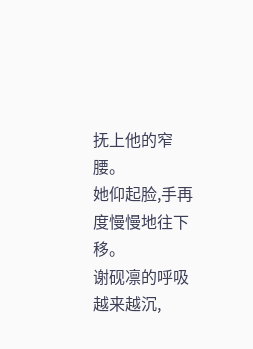抚上他的窄腰。
她仰起脸,手再度慢慢地往下移。
谢砚凛的呼吸越来越沉,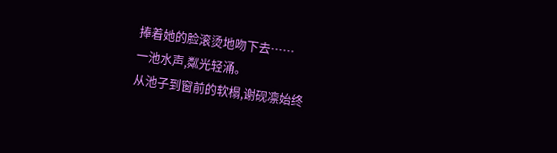捧着她的脸滚烫地吻下去……
一池水声,粼光轻涌。
从池子到窗前的软榻,谢砚凛始终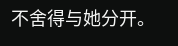不舍得与她分开。